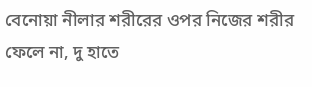বেনোয়া নীলার শরীরের ওপর নিজের শরীর ফেলে না, দু হাতে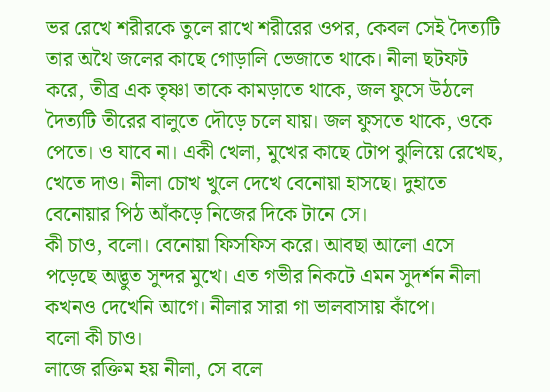ভর রেখে শরীরকে তুলে রাখে শরীরের ওপর, কেবল সেই দৈত্যটি তার অথৈ জলের কাছে গোড়ালি ভেজাতে থাকে। নীলা ছটফট করে, তীব্র এক তৃষ্ণা তাকে কামড়াতে থাকে, জল ফুসে উঠলে দৈত্যটি তীরের বালুতে দৌড়ে চলে যায়। জল ফুসতে থাকে, ওকে পেতে। ও যাবে না। একী খেলা, মুখের কাছে টোপ ঝুলিয়ে রেখেছ, খেতে দাও। নীলা চোখ খুলে দেখে বেনোয়া হাসছে। দুহাতে বেনোয়ার পিঠ আঁকড়ে নিজের দিকে টানে সে।
কী চাও, বলো। বেনোয়া ফিসফিস করে। আবছা আলো এসে পড়েছে অদ্ভুত সুন্দর মুখে। এত গভীর নিকটে এমন সুদর্শন নীলা কখনও দেখেনি আগে। নীলার সারা গা ভালবাসায় কাঁপে।
বলো কী চাও।
লাজে রক্তিম হয় নীলা, সে বলে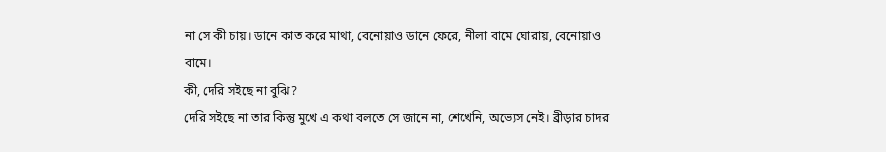না সে কী চায়। ডানে কাত করে মাথা, বেনোয়াও ডানে ফেরে, নীলা বামে ঘোরায়, বেনোয়াও বামে।
কী, দেরি সইছে না বুঝি?
দেরি সইছে না তার কিন্তু মুখে এ কথা বলতে সে জানে না, শেখেনি, অভ্যেস নেই। ব্রীড়ার চাদর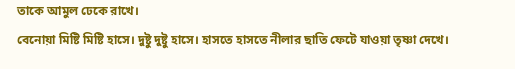তাকে আমুল ঢেকে রাখে।
বেনোয়া মিষ্টি মিষ্টি হাসে। দুষ্টু দুষ্টু হাসে। হাসতে হাসতে নীলার ছাতি ফেটে যাওয়া তৃষ্ণা দেখে।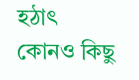হঠাৎ কোনও কিছু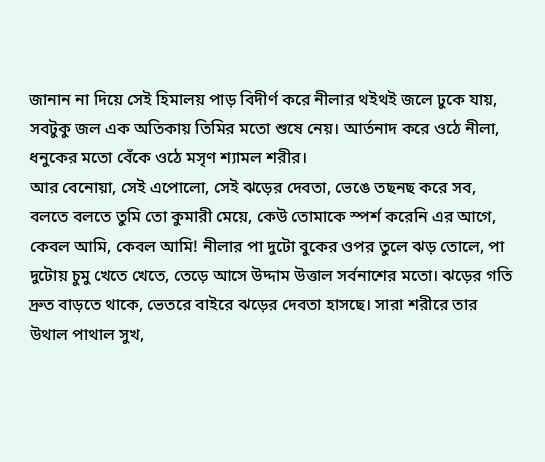জানান না দিয়ে সেই হিমালয় পাড় বিদীর্ণ করে নীলার থইথই জলে ঢুকে যায়, সবটুকু জল এক অতিকায় তিমির মতো শুষে নেয়। আর্তনাদ করে ওঠে নীলা, ধনুকের মতো বেঁকে ওঠে মসৃণ শ্যামল শরীর।
আর বেনোয়া, সেই এপোলো, সেই ঝড়ের দেবতা, ভেঙে তছনছ করে সব, বলতে বলতে তুমি তো কুমারী মেয়ে, কেউ তোমাকে স্পর্শ করেনি এর আগে, কেবল আমি, কেবল আমি! নীলার পা দুটো বুকের ওপর তুলে ঝড় তোলে, পা দুটোয় চুমু খেতে খেতে, তেড়ে আসে উদ্দাম উত্তাল সর্বনাশের মতো। ঝড়ের গতি দ্রুত বাড়তে থাকে, ভেতরে বাইরে ঝড়ের দেবতা হাসছে। সারা শরীরে তার উথাল পাথাল সুখ,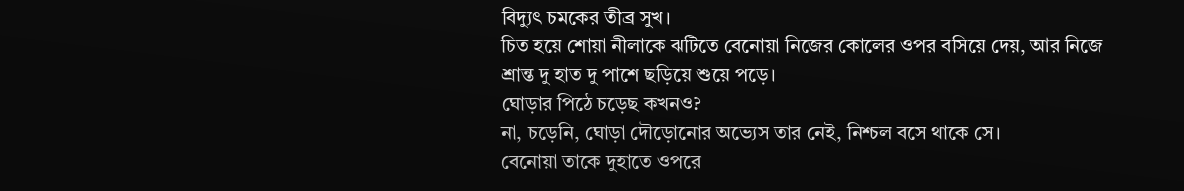বিদ্যুৎ চমকের তীব্র সুখ।
চিত হয়ে শোয়া নীলাকে ঝটিতে বেনোয়া নিজের কোলের ওপর বসিয়ে দেয়, আর নিজে শ্রান্ত দু হাত দু পাশে ছড়িয়ে শুয়ে পড়ে।
ঘোড়ার পিঠে চড়েছ কখনও?
না, চড়েনি, ঘোড়া দৌড়োনোর অভ্যেস তার নেই, নিশ্চল বসে থাকে সে।
বেনোয়া তাকে দুহাতে ওপরে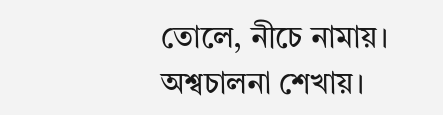তোলে, নীচে নামায়। অশ্বচালনা শেখায়।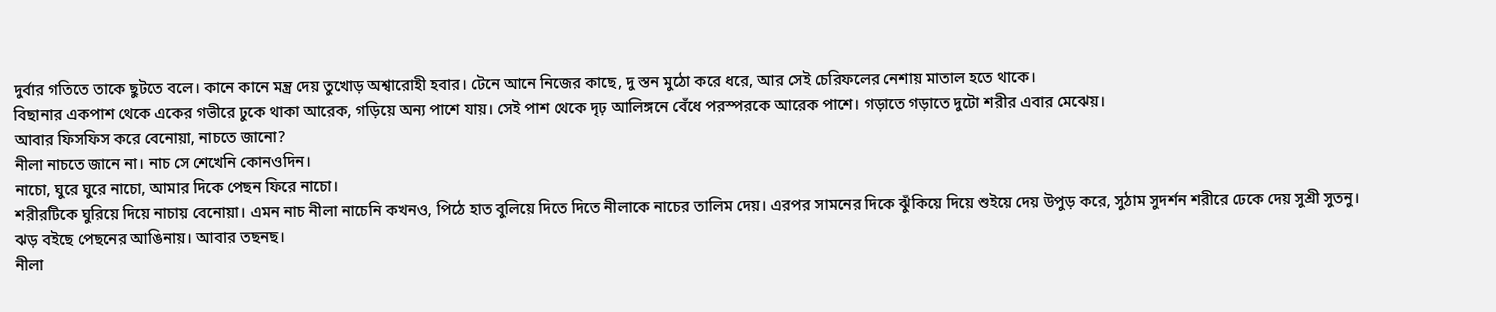দুর্বার গতিতে তাকে ছুটতে বলে। কানে কানে মন্ত্র দেয় তুখোড় অশ্বারোহী হবার। টেনে আনে নিজের কাছে, দু স্তন মুঠো করে ধরে, আর সেই চেরিফলের নেশায় মাতাল হতে থাকে।
বিছানার একপাশ থেকে একের গভীরে ঢুকে থাকা আরেক, গড়িয়ে অন্য পাশে যায়। সেই পাশ থেকে দৃঢ় আলিঙ্গনে বেঁধে পরস্পরকে আরেক পাশে। গড়াতে গড়াতে দুটো শরীর এবার মেঝেয়।
আবার ফিসফিস করে বেনোয়া, নাচতে জানো?
নীলা নাচতে জানে না। নাচ সে শেখেনি কোনওদিন।
নাচো, ঘুরে ঘুরে নাচো, আমার দিকে পেছন ফিরে নাচো।
শরীরটিকে ঘুরিয়ে দিয়ে নাচায় বেনোয়া। এমন নাচ নীলা নাচেনি কখনও, পিঠে হাত বুলিয়ে দিতে দিতে নীলাকে নাচের তালিম দেয়। এরপর সামনের দিকে ঝুঁকিয়ে দিয়ে শুইয়ে দেয় উপুড় করে, সুঠাম সুদর্শন শরীরে ঢেকে দেয় সুশ্রী সুতনু।
ঝড় বইছে পেছনের আঙিনায়। আবার তছনছ।
নীলা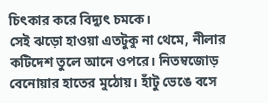চিৎকার করে বিদ্যুৎ চমকে।
সেই ঝড়ো হাওয়া এতটুকু না থেমে, নীলার কটিদেশ তুলে আনে ওপরে। নিতম্বজোড় বেনোয়ার হাতের মুঠোয়। হাঁটু ভেঙে বসে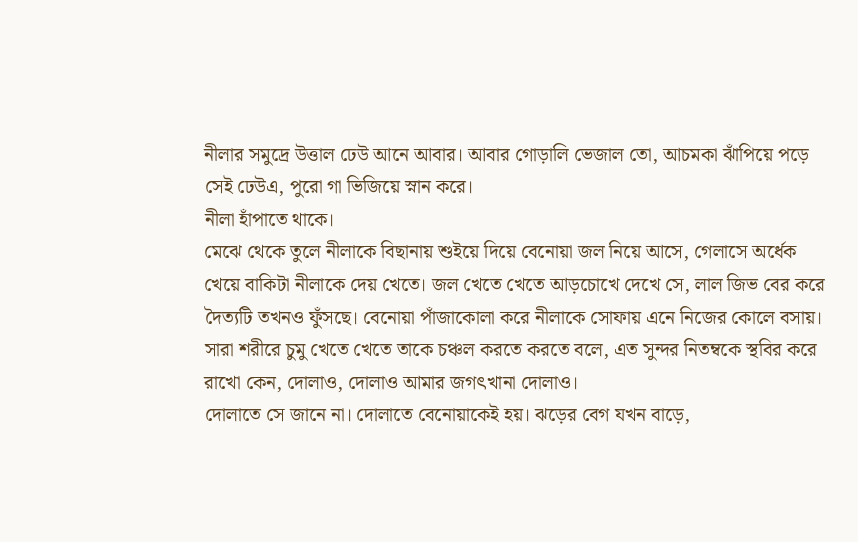নীলার সমুদ্রে উত্তাল ঢেউ আনে আবার। আবার গোড়ালি ভেজাল তো, আচমকা ঝাঁপিয়ে পড়ে সেই ঢেউএ, পুরো গা ভিজিয়ে স্নান করে।
নীলা হাঁপাতে থাকে।
মেঝে থেকে তুলে নীলাকে বিছানায় শুইয়ে দিয়ে বেনোয়া জল নিয়ে আসে, গেলাসে অর্ধেক খেয়ে বাকিটা নীলাকে দেয় খেতে। জল খেতে খেতে আড়চোখে দেখে সে, লাল জিভ বের করে দৈত্যটি তখনও ফুঁসছে। বেনোয়া পাঁজাকোলা করে নীলাকে সোফায় এনে নিজের কোলে বসায়। সারা শরীরে চুমু খেতে খেতে তাকে চঞ্চল করতে করতে বলে, এত সুন্দর নিতম্বকে স্থবির করে রাখো কেন, দোলাও, দোলাও আমার জগৎখানা দোলাও।
দোলাতে সে জানে না। দোলাতে বেনোয়াকেই হয়। ঝড়ের বেগ যখন বাড়ে,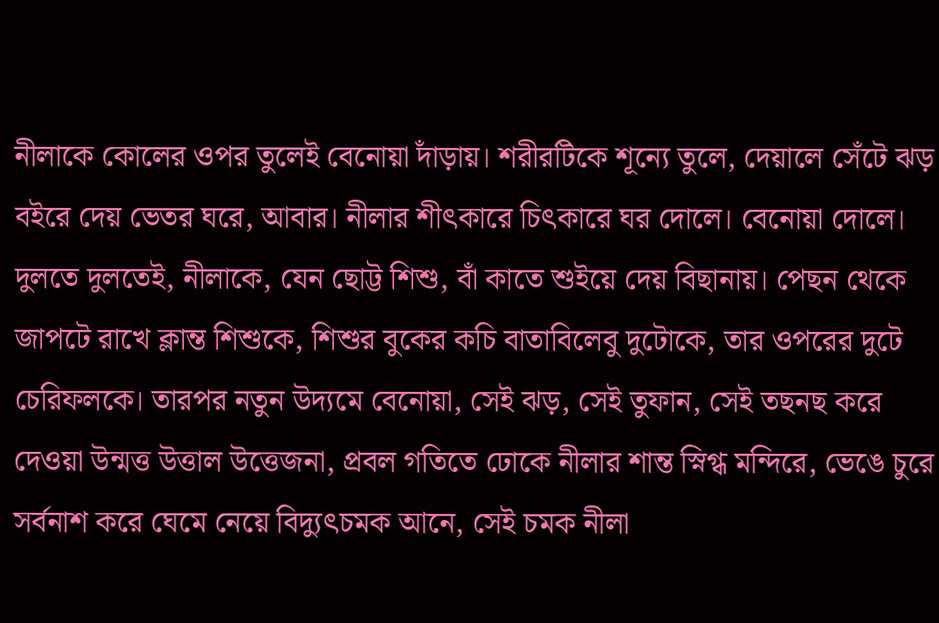নীলাকে কোলের ওপর তুলেই বেনোয়া দাঁড়ায়। শরীরটিকে শূন্যে তুলে, দেয়ালে সেঁটে ঝড় বইরে দেয় ভেতর ঘরে, আবার। নীলার শীৎকারে চিৎকারে ঘর দোলে। বেনোয়া দোলে। দুলতে দুলতেই, নীলাকে, যেন ছোট্ট শিশু, বাঁ কাতে শুইয়ে দেয় বিছানায়। পেছন থেকে জাপটে রাখে ক্লান্ত শিশুকে, শিশুর বুকের কচি বাতাবিলেবু দুটোকে, তার ওপরের দুটে চেরিফলকে। তারপর নতুন উদ্যমে বেনোয়া, সেই ঝড়, সেই তুফান, সেই তছনছ করে দেওয়া উন্মত্ত উত্তাল উত্তেজনা, প্রবল গতিতে ঢোকে নীলার শান্ত স্নিগ্ধ মন্দিরে, ভেঙে চুরে সর্বনাশ করে ঘেমে নেয়ে বিদ্যুৎচমক আনে, সেই চমক নীলা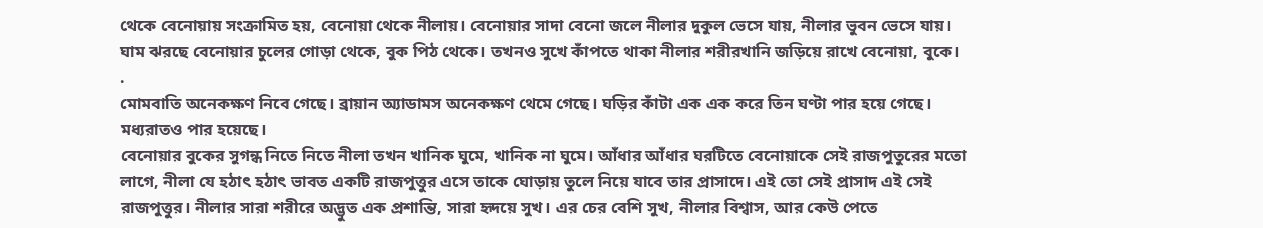থেকে বেনোয়ায় সংক্রামিত হয়, বেনোয়া থেকে নীলায়। বেনোয়ার সাদা বেনো জলে নীলার দুকুল ভেসে যায়, নীলার ভুবন ভেসে যায়।
ঘাম ঝরছে বেনোয়ার চুলের গোড়া থেকে, বুক পিঠ থেকে। তখনও সুখে কাঁপতে থাকা নীলার শরীরখানি জড়িয়ে রাখে বেনোয়া, বুকে।
.
মোমবাতি অনেকক্ষণ নিবে গেছে। ব্রায়ান অ্যাডামস অনেকক্ষণ থেমে গেছে। ঘড়ির কাঁটা এক এক করে তিন ঘণ্টা পার হয়ে গেছে। মধ্যরাতও পার হয়েছে।
বেনোয়ার বুকের সুগন্ধ নিতে নিতে নীলা তখন খানিক ঘুমে, খানিক না ঘুমে। আঁধার আঁধার ঘরটিতে বেনোয়াকে সেই রাজপুতুরের মতো লাগে, নীলা যে হঠাৎ হঠাৎ ভাবত একটি রাজপুত্তুর এসে তাকে ঘোড়ায় তুলে নিয়ে যাবে তার প্রাসাদে। এই তো সেই প্রাসাদ এই সেই রাজপুত্তুর। নীলার সারা শরীরে অদ্ভুত এক প্রশান্তি, সারা হৃদয়ে সুখ। এর চের বেশি সুখ, নীলার বিশ্বাস, আর কেউ পেতে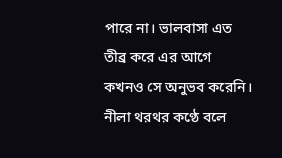পারে না। ভালবাসা এত তীব্র করে এর আগে কখনও সে অনুভব করেনি। নীলা থরথর কণ্ঠে বলে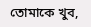তোমাকে খুব,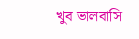খুব ভালবাসি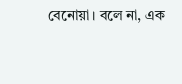বেনোয়া। বলে না, এক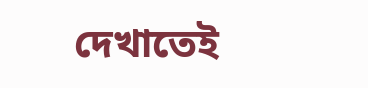দেখাতেই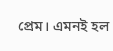প্রেম। এমনই হল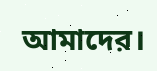আমাদের।